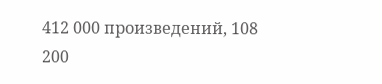412 000 произведений, 108 200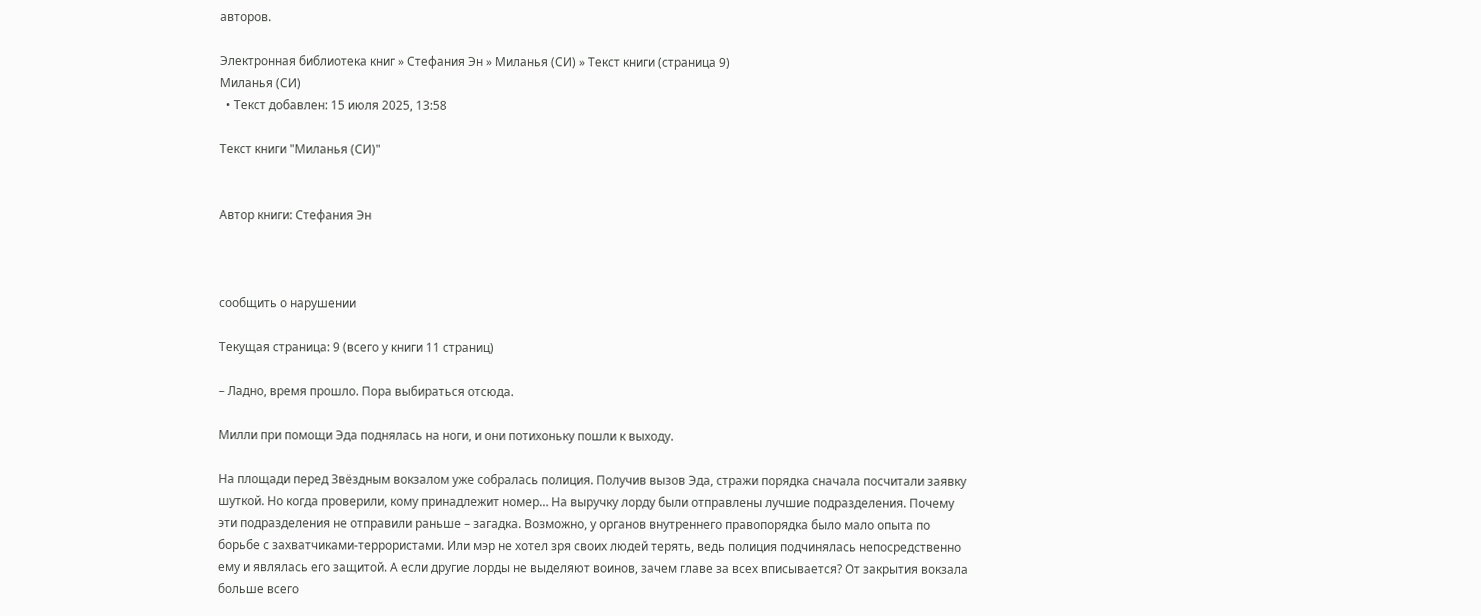авторов.

Электронная библиотека книг » Стефания Эн » Миланья (СИ) » Текст книги (страница 9)
Миланья (СИ)
  • Текст добавлен: 15 июля 2025, 13:58

Текст книги "Миланья (СИ)"


Автор книги: Стефания Эн



сообщить о нарушении

Текущая страница: 9 (всего у книги 11 страниц)

– Ладно, время прошло. Пора выбираться отсюда.

Милли при помощи Эда поднялась на ноги, и они потихоньку пошли к выходу.

На площади перед Звёздным вокзалом уже собралась полиция. Получив вызов Эда, стражи порядка сначала посчитали заявку шуткой. Но когда проверили, кому принадлежит номер… На выручку лорду были отправлены лучшие подразделения. Почему эти подразделения не отправили раньше – загадка. Возможно, у органов внутреннего правопорядка было мало опыта по борьбе с захватчиками-террористами. Или мэр не хотел зря своих людей терять, ведь полиция подчинялась непосредственно ему и являлась его защитой. А если другие лорды не выделяют воинов, зачем главе за всех вписывается? От закрытия вокзала больше всего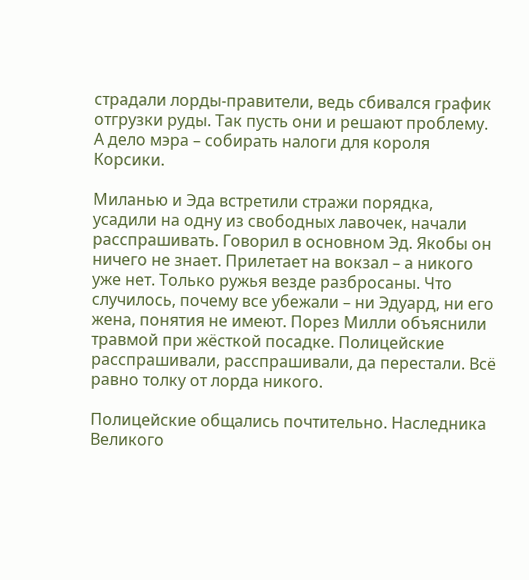страдали лорды-правители, ведь сбивался график отгрузки руды. Так пусть они и решают проблему. А дело мэра – собирать налоги для короля Корсики.

Миланью и Эда встретили стражи порядка, усадили на одну из свободных лавочек, начали расспрашивать. Говорил в основном Эд. Якобы он ничего не знает. Прилетает на вокзал – а никого уже нет. Только ружья везде разбросаны. Что случилось, почему все убежали – ни Эдуард, ни его жена, понятия не имеют. Порез Милли объяснили травмой при жёсткой посадке. Полицейские расспрашивали, расспрашивали, да перестали. Всё равно толку от лорда никого.

Полицейские общались почтительно. Наследника Великого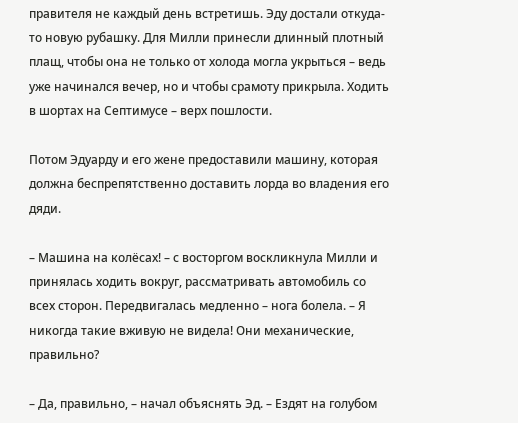правителя не каждый день встретишь. Эду достали откуда-то новую рубашку. Для Милли принесли длинный плотный плащ, чтобы она не только от холода могла укрыться – ведь уже начинался вечер, но и чтобы срамоту прикрыла. Ходить в шортах на Септимусе – верх пошлости.

Потом Эдуарду и его жене предоставили машину, которая должна беспрепятственно доставить лорда во владения его дяди.

– Машина на колёсах! – с восторгом воскликнула Милли и принялась ходить вокруг, рассматривать автомобиль со всех сторон. Передвигалась медленно – нога болела. – Я никогда такие вживую не видела! Они механические, правильно?

– Да, правильно, – начал объяснять Эд. – Ездят на голубом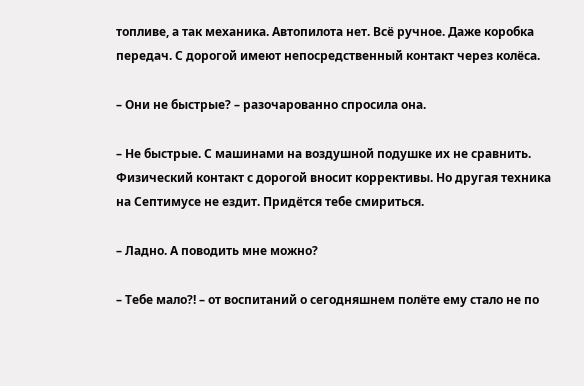топливе, а так механика. Автопилота нет. Всё ручное. Даже коробка передач. С дорогой имеют непосредственный контакт через колёса.

– Они не быстрые? – разочарованно спросила она.

– Не быстрые. С машинами на воздушной подушке их не сравнить. Физический контакт с дорогой вносит коррективы. Но другая техника на Септимусе не ездит. Придётся тебе смириться.

– Ладно. А поводить мне можно?

– Тебе мало?! – от воспитаний о сегодняшнем полёте ему стало не по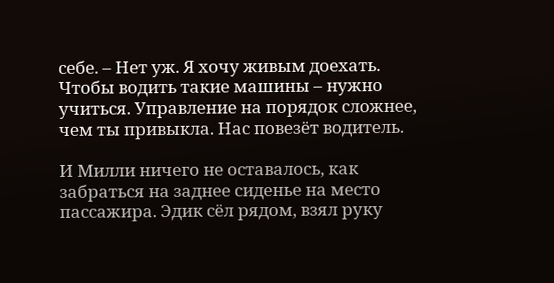себе. – Нет уж. Я хочу живым доехать. Чтобы водить такие машины – нужно учиться. Управление на порядок сложнее, чем ты привыкла. Нас повезёт водитель.

И Милли ничего не оставалось, как забраться на заднее сиденье на место пассажира. Эдик сёл рядом, взял руку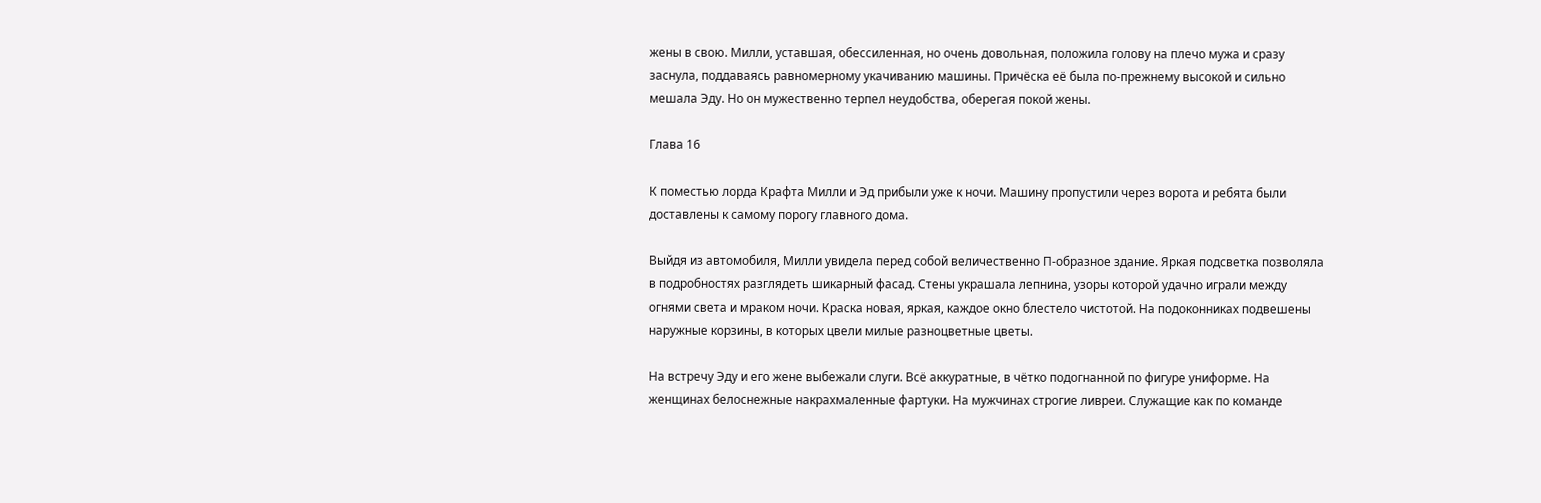жены в свою. Милли, уставшая, обессиленная, но очень довольная, положила голову на плечо мужа и сразу заснула, поддаваясь равномерному укачиванию машины. Причёска её была по-прежнему высокой и сильно мешала Эду. Но он мужественно терпел неудобства, оберегая покой жены.

Глава 16

К поместью лорда Крафта Милли и Эд прибыли уже к ночи. Машину пропустили через ворота и ребята были доставлены к самому порогу главного дома.

Выйдя из автомобиля, Милли увидела перед собой величественно П-образное здание. Яркая подсветка позволяла в подробностях разглядеть шикарный фасад. Стены украшала лепнина, узоры которой удачно играли между огнями света и мраком ночи. Краска новая, яркая, каждое окно блестело чистотой. На подоконниках подвешены наружные корзины, в которых цвели милые разноцветные цветы.

На встречу Эду и его жене выбежали слуги. Всё аккуратные, в чётко подогнанной по фигуре униформе. На женщинах белоснежные накрахмаленные фартуки. На мужчинах строгие ливреи. Служащие как по команде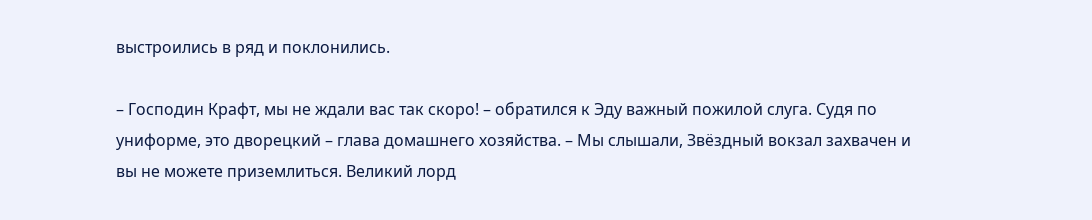выстроились в ряд и поклонились.

– Господин Крафт, мы не ждали вас так скоро! – обратился к Эду важный пожилой слуга. Судя по униформе, это дворецкий – глава домашнего хозяйства. – Мы слышали, Звёздный вокзал захвачен и вы не можете приземлиться. Великий лорд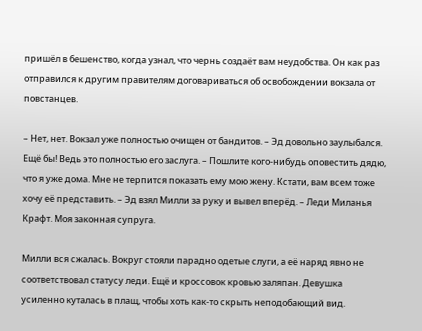пришёл в бешенство, когда узнал, что чернь создаёт вам неудобства. Он как раз отправился к другим правителям договариваться об освобождении вокзала от повстанцев.

– Нет, нет. Вокзал уже полностью очищен от бандитов. – Эд довольно заулыбался. Ещё бы! Ведь это полностью его заслуга. – Пошлите кого-нибудь оповестить дядю, что я уже дома. Мне не терпится показать ему мою жену. Кстати, вам всем тоже хочу её представить. – Эд взял Милли за руку и вывел вперёд. – Леди Миланья Крафт. Моя законная супруга.

Милли вся сжалась. Вокруг стояли парадно одетые слуги, а её наряд явно не соответствовал статусу леди. Ещё и кроссовок кровью заляпан. Девушка усиленно куталась в плащ, чтобы хоть как-то скрыть неподобающий вид.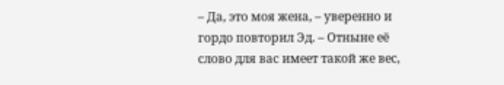– Да, это моя жена, – уверенно и гордо повторил Эд. – Отныне её слово для вас имеет такой же вес,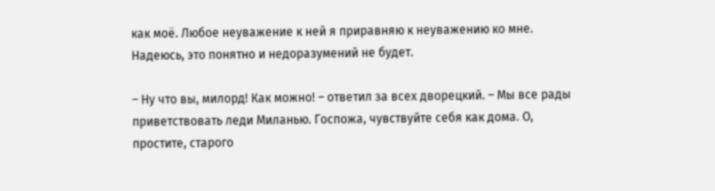как моё. Любое неуважение к ней я приравняю к неуважению ко мне. Надеюсь, это понятно и недоразумений не будет.

– Ну что вы, милорд! Как можно! – ответил за всех дворецкий. – Мы все рады приветствовать леди Миланью. Госпожа, чувствуйте себя как дома. О, простите, старого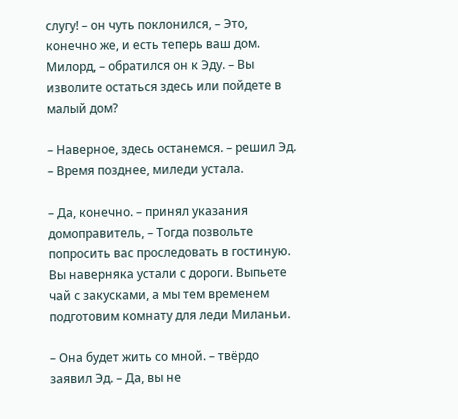слугу! – он чуть поклонился, – Это, конечно же, и есть теперь ваш дом. Милорд, – обратился он к Эду. – Вы изволите остаться здесь или пойдете в малый дом?

– Наверное, здесь останемся. – решил Эд. – Время позднее, миледи устала.

– Да, конечно. – принял указания домоправитель, – Тогда позвольте попросить вас проследовать в гостиную. Вы наверняка устали с дороги. Выпьете чай с закусками, а мы тем временем подготовим комнату для леди Миланьи.

– Она будет жить со мной. – твёрдо заявил Эд. – Да, вы не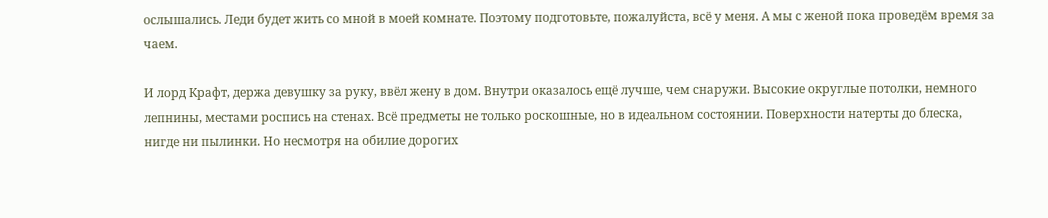ослышались. Леди будет жить со мной в моей комнате. Поэтому подготовьте, пожалуйста, всё у меня. А мы с женой пока проведём время за чаем.

И лорд Крафт, держа девушку за руку, ввёл жену в дом. Внутри оказалось ещё лучше, чем снаружи. Высокие округлые потолки, немного лепнины, местами роспись на стенах. Всё предметы не только роскошные, но в идеальном состоянии. Поверхности натерты до блеска, нигде ни пылинки. Но несмотря на обилие дорогих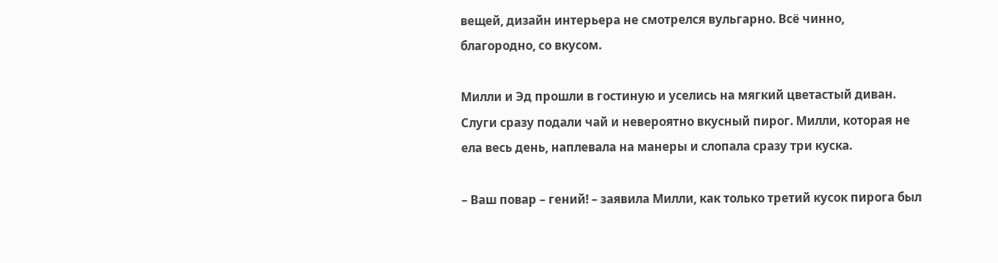вещей, дизайн интерьера не смотрелся вульгарно. Всё чинно, благородно, со вкусом.

Милли и Эд прошли в гостиную и уселись на мягкий цветастый диван. Слуги сразу подали чай и невероятно вкусный пирог. Милли, которая не ела весь день, наплевала на манеры и слопала сразу три куска.

– Ваш повар – гений! – заявила Милли, как только третий кусок пирога был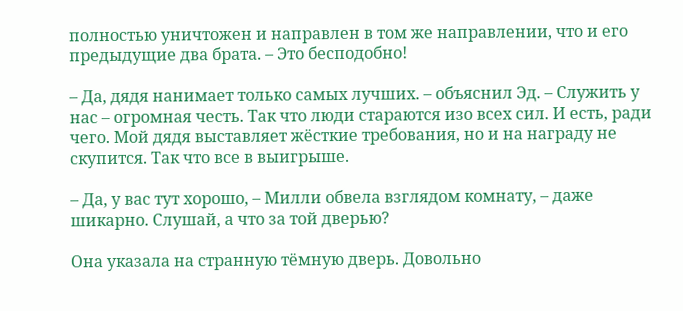полностью уничтожен и направлен в том же направлении, что и его предыдущие два брата. – Это бесподобно!

– Да, дядя нанимает только самых лучших. – объяснил Эд. – Служить у нас – огромная честь. Так что люди стараются изо всех сил. И есть, ради чего. Мой дядя выставляет жёсткие требования, но и на награду не скупится. Так что все в выигрыше.

– Да, у вас тут хорошо, – Милли обвела взглядом комнату, – даже шикарно. Слушай, а что за той дверью?

Она указала на странную тёмную дверь. Довольно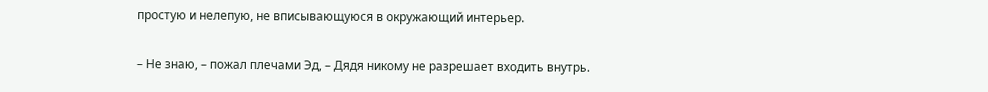простую и нелепую, не вписывающуюся в окружающий интерьер.

– Не знаю, – пожал плечами Эд, – Дядя никому не разрешает входить внутрь.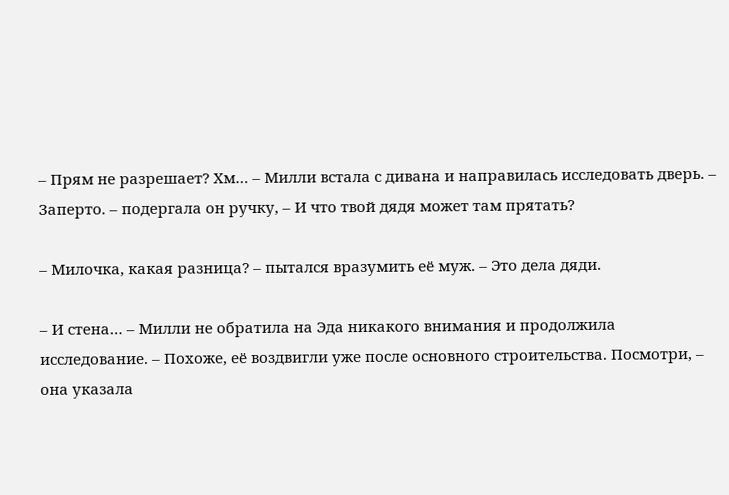– Прям не разрешает? Хм… – Милли встала с дивана и направилась исследовать дверь. – Заперто. – подергала он ручку, – И что твой дядя может там прятать?

– Милочка, какая разница? – пытался вразумить её муж. – Это дела дяди.

– И стена… – Милли не обратила на Эда никакого внимания и продолжила исследование. – Похоже, её воздвигли уже после основного строительства. Посмотри, – она указала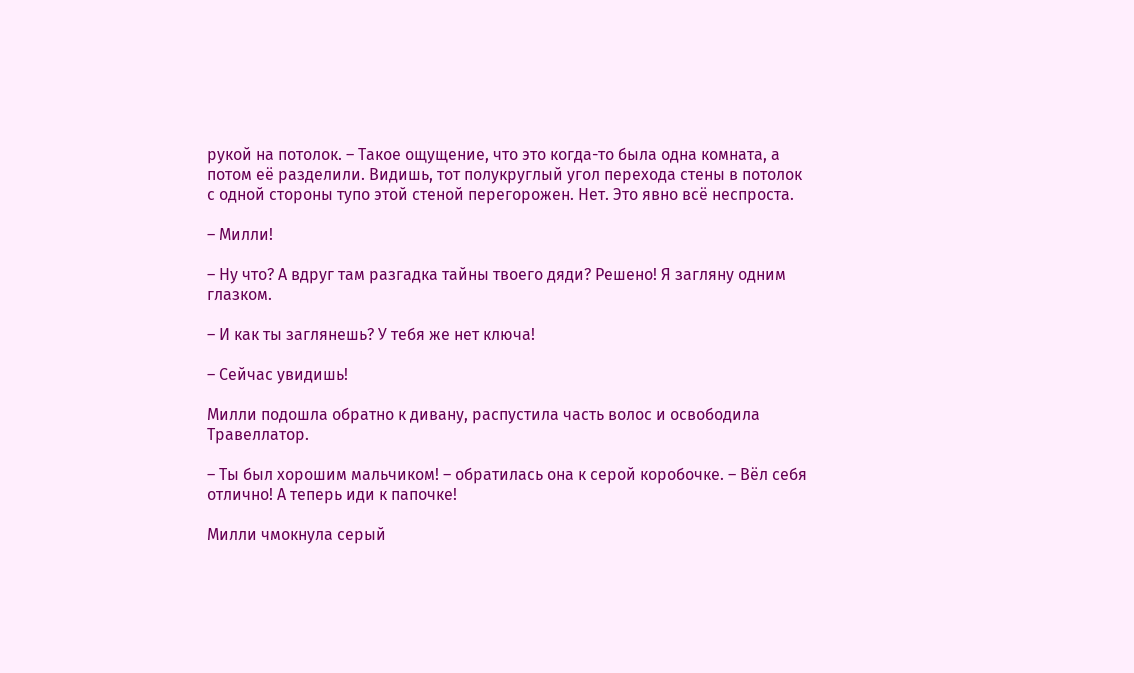рукой на потолок. – Такое ощущение, что это когда-то была одна комната, а потом её разделили. Видишь, тот полукруглый угол перехода стены в потолок с одной стороны тупо этой стеной перегорожен. Нет. Это явно всё неспроста.

– Милли!

– Ну что? А вдруг там разгадка тайны твоего дяди? Решено! Я загляну одним глазком.

– И как ты заглянешь? У тебя же нет ключа!

– Сейчас увидишь!

Милли подошла обратно к дивану, распустила часть волос и освободила Травеллатор.

– Ты был хорошим мальчиком! – обратилась она к серой коробочке. – Вёл себя отлично! А теперь иди к папочке!

Милли чмокнула серый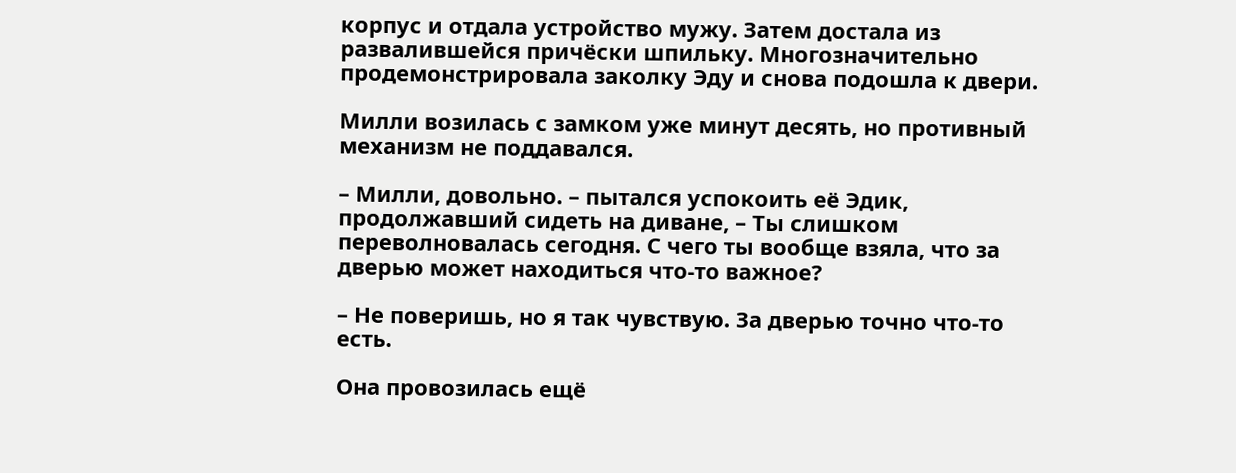корпус и отдала устройство мужу. Затем достала из развалившейся причёски шпильку. Многозначительно продемонстрировала заколку Эду и снова подошла к двери.

Милли возилась с замком уже минут десять, но противный механизм не поддавался.

– Милли, довольно. – пытался успокоить её Эдик, продолжавший сидеть на диване, – Ты слишком переволновалась сегодня. С чего ты вообще взяла, что за дверью может находиться что-то важное?

– Не поверишь, но я так чувствую. За дверью точно что-то есть.

Она провозилась ещё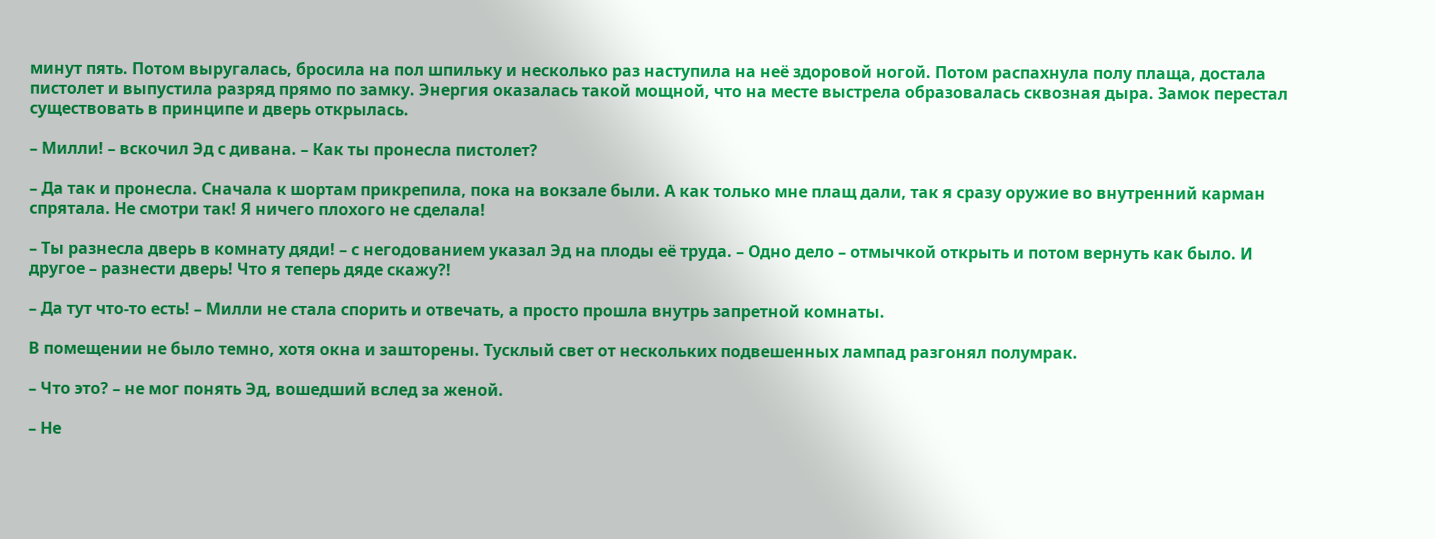минут пять. Потом выругалась, бросила на пол шпильку и несколько раз наступила на неё здоровой ногой. Потом распахнула полу плаща, достала пистолет и выпустила разряд прямо по замку. Энергия оказалась такой мощной, что на месте выстрела образовалась сквозная дыра. Замок перестал существовать в принципе и дверь открылась.

– Милли! – вскочил Эд с дивана. – Как ты пронесла пистолет?

– Да так и пронесла. Сначала к шортам прикрепила, пока на вокзале были. А как только мне плащ дали, так я сразу оружие во внутренний карман спрятала. Не смотри так! Я ничего плохого не сделала!

– Ты разнесла дверь в комнату дяди! – с негодованием указал Эд на плоды её труда. – Одно дело – отмычкой открыть и потом вернуть как было. И другое – разнести дверь! Что я теперь дяде скажу?!

– Да тут что-то есть! – Милли не стала спорить и отвечать, а просто прошла внутрь запретной комнаты.

В помещении не было темно, хотя окна и зашторены. Тусклый свет от нескольких подвешенных лампад разгонял полумрак.

– Что это? – не мог понять Эд, вошедший вслед за женой.

– Не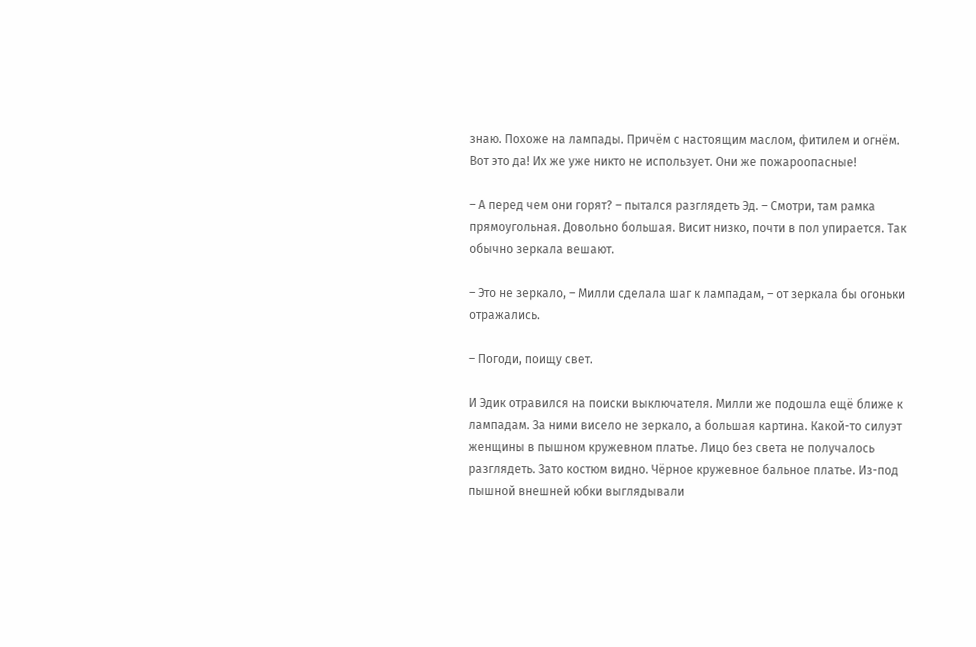знаю. Похоже на лампады. Причём с настоящим маслом, фитилем и огнём. Вот это да! Их же уже никто не использует. Они же пожароопасные!

– А перед чем они горят? – пытался разглядеть Эд. – Смотри, там рамка прямоугольная. Довольно большая. Висит низко, почти в пол упирается. Так обычно зеркала вешают.

– Это не зеркало, – Милли сделала шаг к лампадам, – от зеркала бы огоньки отражались.

– Погоди, поищу свет.

И Эдик отравился на поиски выключателя. Милли же подошла ещё ближе к лампадам. За ними висело не зеркало, а большая картина. Какой-то силуэт женщины в пышном кружевном платье. Лицо без света не получалось разглядеть. Зато костюм видно. Чёрное кружевное бальное платье. Из-под пышной внешней юбки выглядывали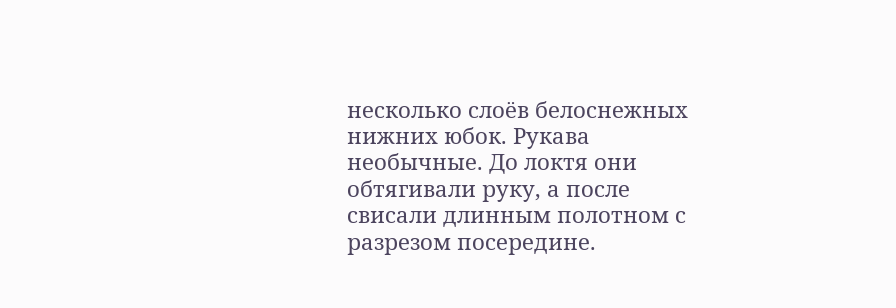несколько слоёв белоснежных нижних юбок. Рукава необычные. До локтя они обтягивали руку, а после свисали длинным полотном с разрезом посередине.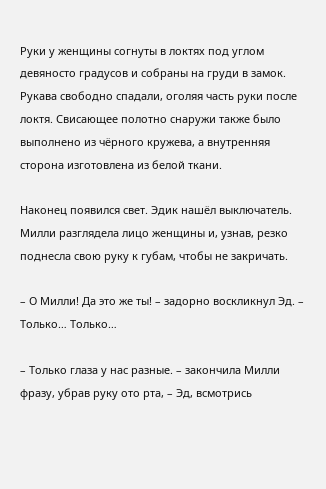Руки у женщины согнуты в локтях под углом девяносто градусов и собраны на груди в замок. Рукава свободно спадали, оголяя часть руки после локтя. Свисающее полотно снаружи также было выполнено из чёрного кружева, а внутренняя сторона изготовлена из белой ткани.

Наконец появился свет. Эдик нашёл выключатель. Милли разглядела лицо женщины и, узнав, резко поднесла свою руку к губам, чтобы не закричать.

– О Милли! Да это же ты! – задорно воскликнул Эд. – Только… Только…

– Только глаза у нас разные. – закончила Милли фразу, убрав руку ото рта, – Эд, всмотрись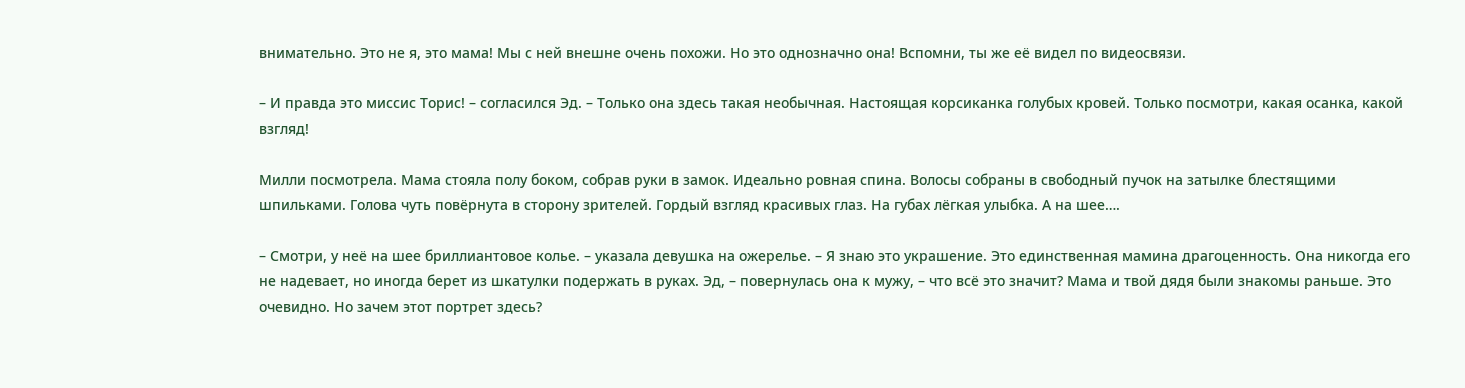внимательно. Это не я, это мама! Мы с ней внешне очень похожи. Но это однозначно она! Вспомни, ты же её видел по видеосвязи.

– И правда это миссис Торис! – согласился Эд. – Только она здесь такая необычная. Настоящая корсиканка голубых кровей. Только посмотри, какая осанка, какой взгляд!

Милли посмотрела. Мама стояла полу боком, собрав руки в замок. Идеально ровная спина. Волосы собраны в свободный пучок на затылке блестящими шпильками. Голова чуть повёрнута в сторону зрителей. Гордый взгляд красивых глаз. На губах лёгкая улыбка. А на шее….

– Смотри, у неё на шее бриллиантовое колье. – указала девушка на ожерелье. – Я знаю это украшение. Это единственная мамина драгоценность. Она никогда его не надевает, но иногда берет из шкатулки подержать в руках. Эд, – повернулась она к мужу, – что всё это значит? Мама и твой дядя были знакомы раньше. Это очевидно. Но зачем этот портрет здесь?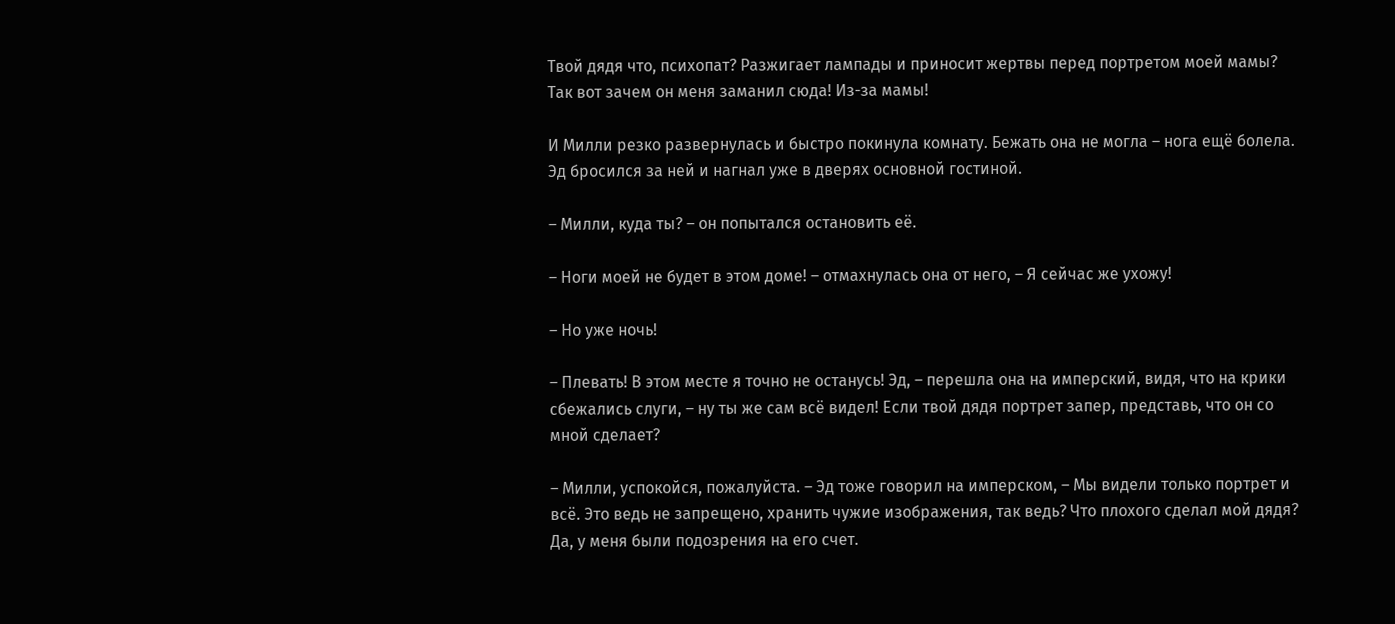Твой дядя что, психопат? Разжигает лампады и приносит жертвы перед портретом моей мамы? Так вот зачем он меня заманил сюда! Из-за мамы!

И Милли резко развернулась и быстро покинула комнату. Бежать она не могла – нога ещё болела. Эд бросился за ней и нагнал уже в дверях основной гостиной.

– Милли, куда ты? – он попытался остановить её.

– Ноги моей не будет в этом доме! – отмахнулась она от него, – Я сейчас же ухожу!

– Но уже ночь!

– Плевать! В этом месте я точно не останусь! Эд, – перешла она на имперский, видя, что на крики сбежались слуги, – ну ты же сам всё видел! Если твой дядя портрет запер, представь, что он со мной сделает?

– Милли, успокойся, пожалуйста. – Эд тоже говорил на имперском, – Мы видели только портрет и всё. Это ведь не запрещено, хранить чужие изображения, так ведь? Что плохого сделал мой дядя? Да, у меня были подозрения на его счет.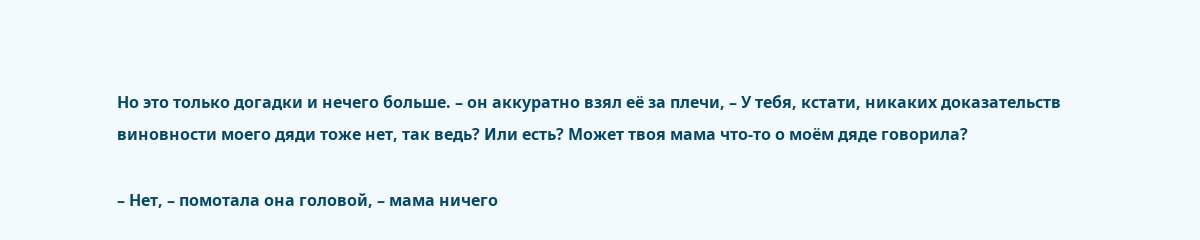Но это только догадки и нечего больше. – он аккуратно взял её за плечи, – У тебя, кстати, никаких доказательств виновности моего дяди тоже нет, так ведь? Или есть? Может твоя мама что-то о моём дяде говорила?

– Нет, – помотала она головой, – мама ничего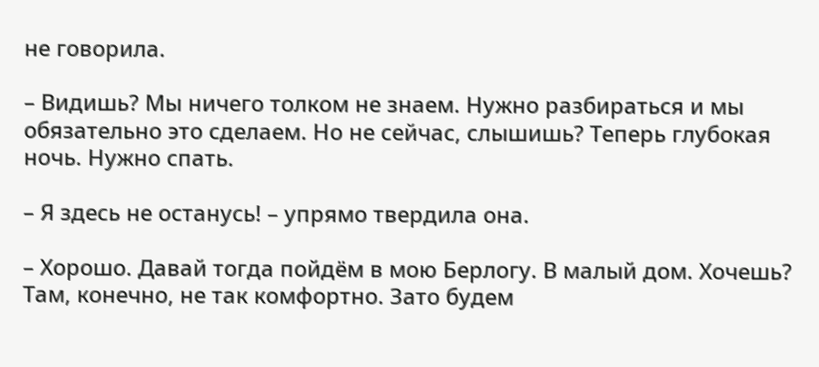не говорила.

– Видишь? Мы ничего толком не знаем. Нужно разбираться и мы обязательно это сделаем. Но не сейчас, слышишь? Теперь глубокая ночь. Нужно спать.

– Я здесь не останусь! – упрямо твердила она.

– Хорошо. Давай тогда пойдём в мою Берлогу. В малый дом. Хочешь? Там, конечно, не так комфортно. Зато будем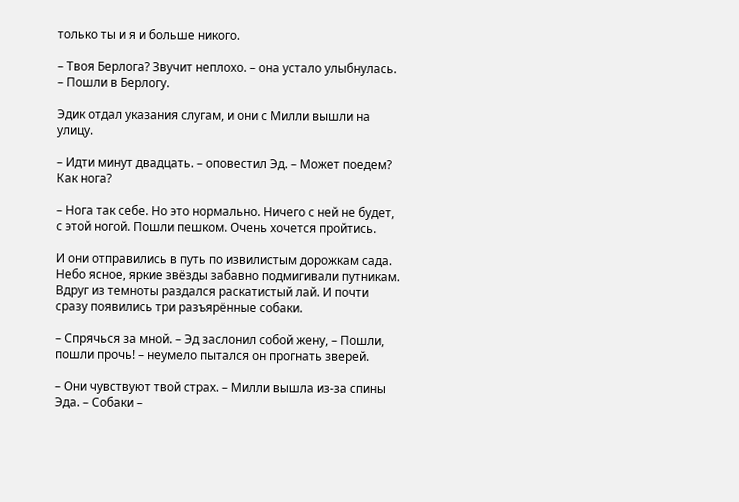только ты и я и больше никого.

– Твоя Берлога? Звучит неплохо. – она устало улыбнулась. – Пошли в Берлогу.

Эдик отдал указания слугам, и они с Милли вышли на улицу.

– Идти минут двадцать. – оповестил Эд. – Может поедем? Как нога?

– Нога так себе. Но это нормально. Ничего с ней не будет, с этой ногой. Пошли пешком. Очень хочется пройтись.

И они отправились в путь по извилистым дорожкам сада. Небо ясное, яркие звёзды забавно подмигивали путникам. Вдруг из темноты раздался раскатистый лай. И почти сразу появились три разъярённые собаки.

– Спрячься за мной. – Эд заслонил собой жену, – Пошли, пошли прочь! – неумело пытался он прогнать зверей.

– Они чувствуют твой страх. – Милли вышла из-за спины Эда. – Собаки –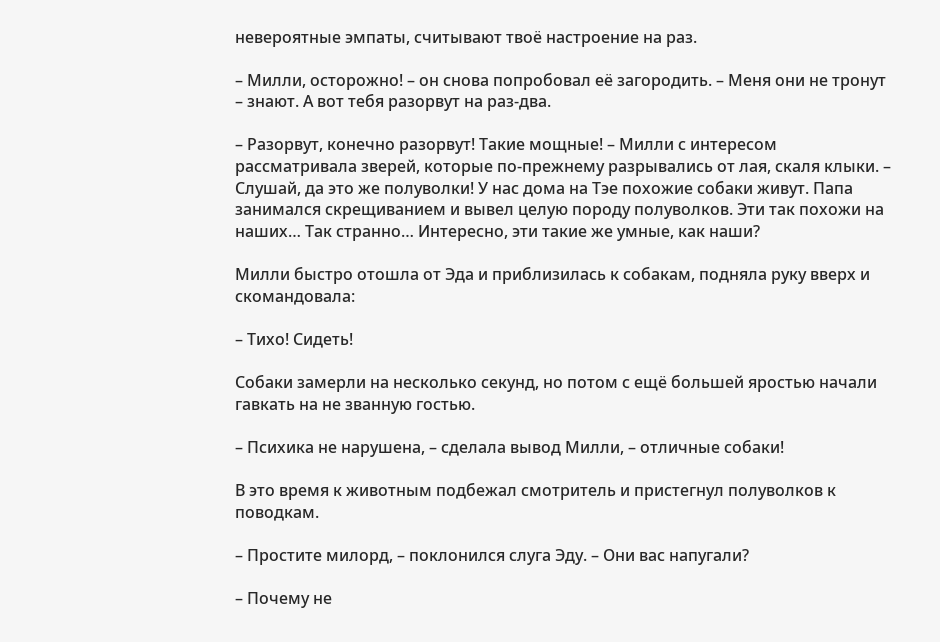невероятные эмпаты, считывают твоё настроение на раз.

– Милли, осторожно! – он снова попробовал её загородить. – Меня они не тронут – знают. А вот тебя разорвут на раз-два.

– Разорвут, конечно разорвут! Такие мощные! – Милли с интересом рассматривала зверей, которые по-прежнему разрывались от лая, скаля клыки. – Слушай, да это же полуволки! У нас дома на Тэе похожие собаки живут. Папа занимался скрещиванием и вывел целую породу полуволков. Эти так похожи на наших… Так странно… Интересно, эти такие же умные, как наши?

Милли быстро отошла от Эда и приблизилась к собакам, подняла руку вверх и скомандовала:

– Тихо! Сидеть!

Собаки замерли на несколько секунд, но потом с ещё большей яростью начали гавкать на не званную гостью.

– Психика не нарушена, – сделала вывод Милли, – отличные собаки!

В это время к животным подбежал смотритель и пристегнул полуволков к поводкам.

– Простите милорд, – поклонился слуга Эду. – Они вас напугали?

– Почему не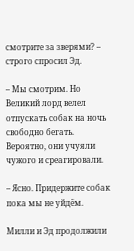смотрите за зверями? – строго спросил Эд.

– Мы смотрим. Но Великий лорд велел отпускать собак на ночь свободно бегать. Вероятно, они учуяли чужого и среагировали.

– Ясно. Придержите собак пока мы не уйдём.

Милли и Эд продолжили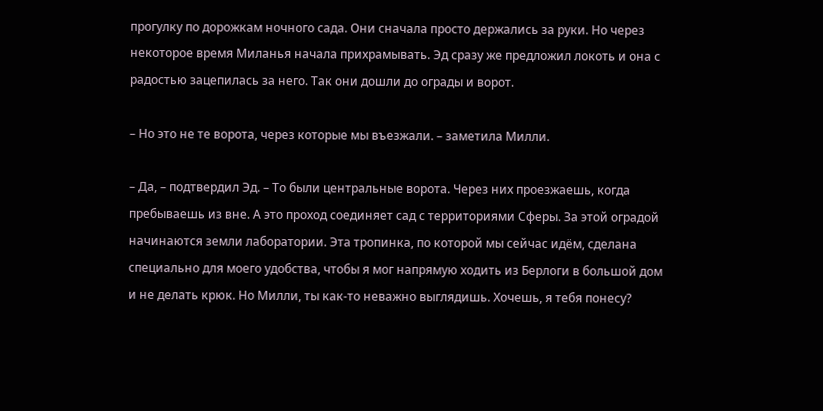прогулку по дорожкам ночного сада. Они сначала просто держались за руки. Но через некоторое время Миланья начала прихрамывать. Эд сразу же предложил локоть и она с радостью зацепилась за него. Так они дошли до ограды и ворот.

– Но это не те ворота, через которые мы въезжали. – заметила Милли.

– Да, – подтвердил Эд. – То были центральные ворота. Через них проезжаешь, когда пребываешь из вне. А это проход соединяет сад с территориями Сферы. За этой оградой начинаются земли лаборатории. Эта тропинка, по которой мы сейчас идём, сделана специально для моего удобства, чтобы я мог напрямую ходить из Берлоги в большой дом и не делать крюк. Но Милли, ты как-то неважно выглядишь. Хочешь, я тебя понесу?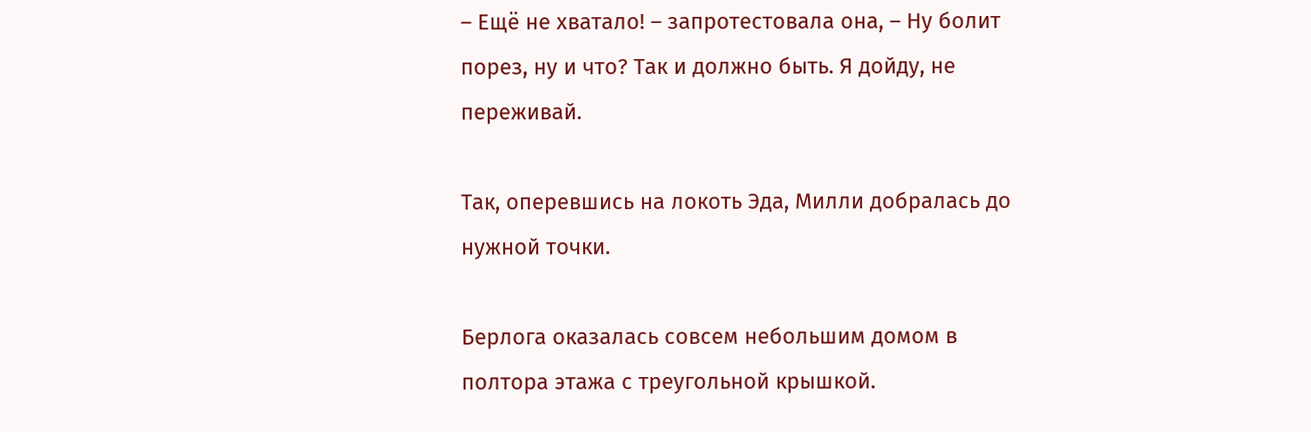– Ещё не хватало! – запротестовала она, – Ну болит порез, ну и что? Так и должно быть. Я дойду, не переживай.

Так, оперевшись на локоть Эда, Милли добралась до нужной точки.

Берлога оказалась совсем небольшим домом в полтора этажа с треугольной крышкой.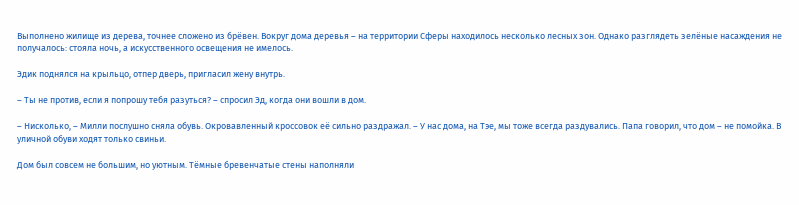Выполнено жилище из дерева, точнее сложено из брёвен. Вокруг дома деревья – на территории Сферы находилось несколько лесных зон. Однако разглядеть зелёные насаждения не получалось: стояла ночь, а искусственного освещения не имелось.

Эдик поднялся на крыльцо, отпер дверь, пригласил жену внутрь.

– Ты не против, если я попрошу тебя разуться? – спросил Эд, когда они вошли в дом.

– Нисколько, – Милли послушно сняла обувь. Окровавленный кроссовок её сильно раздражал. – У нас дома, на Тэе, мы тоже всегда раздувались. Папа говорил, что дом – не помойка. В уличной обуви ходят только свиньи.

Дом был совсем не большим, но уютным. Тёмные бревенчатые стены наполняли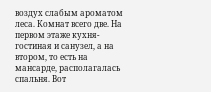воздух слабым ароматом леса. Комнат всего две. На первом этаже кухня-гостиная и санузел, а на втором, то есть на мансарде, располагалась спальня. Вот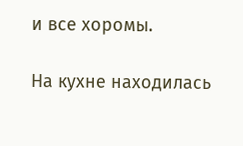и все хоромы.

На кухне находилась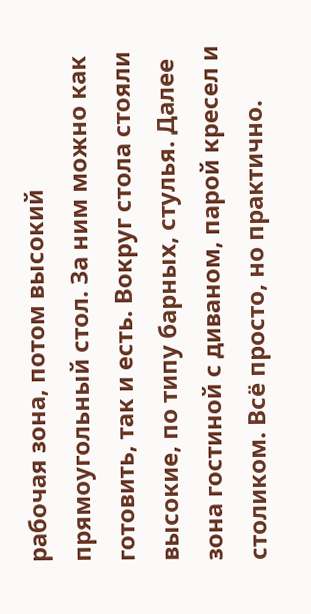рабочая зона, потом высокий прямоугольный стол. За ним можно как готовить, так и есть. Вокруг стола стояли высокие, по типу барных, стулья. Далее зона гостиной с диваном, парой кресел и столиком. Всё просто, но практично.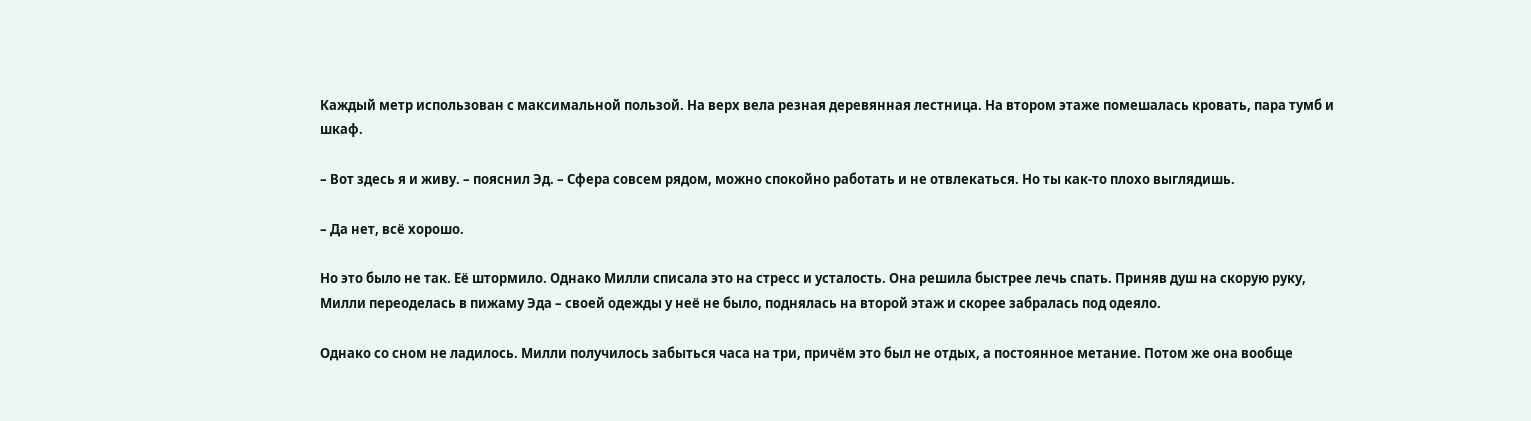Каждый метр использован с максимальной пользой. На верх вела резная деревянная лестница. На втором этаже помешалась кровать, пара тумб и шкаф.

– Вот здесь я и живу. – пояснил Эд. – Сфера совсем рядом, можно спокойно работать и не отвлекаться. Но ты как-то плохо выглядишь.

– Да нет, всё хорошо.

Но это было не так. Её штормило. Однако Милли списала это на стресс и усталость. Она решила быстрее лечь спать. Приняв душ на скорую руку, Милли переоделась в пижаму Эда – своей одежды у неё не было, поднялась на второй этаж и скорее забралась под одеяло.

Однако со сном не ладилось. Милли получилось забыться часа на три, причём это был не отдых, а постоянное метание. Потом же она вообще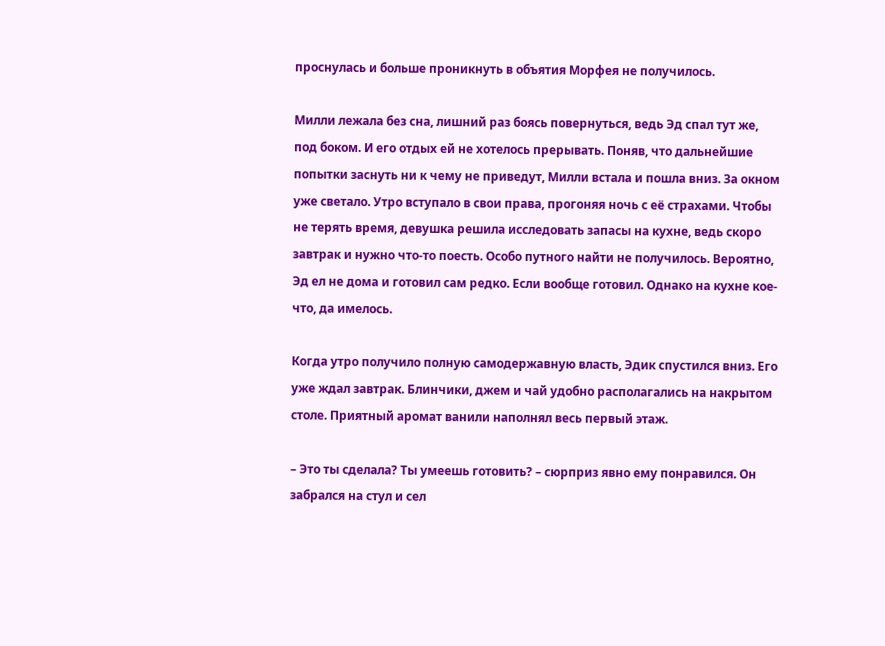проснулась и больше проникнуть в объятия Морфея не получилось.

Милли лежала без сна, лишний раз боясь повернуться, ведь Эд спал тут же, под боком. И его отдых ей не хотелось прерывать. Поняв, что дальнейшие попытки заснуть ни к чему не приведут, Милли встала и пошла вниз. За окном уже светало. Утро вступало в свои права, прогоняя ночь с её страхами. Чтобы не терять время, девушка решила исследовать запасы на кухне, ведь скоро завтрак и нужно что-то поесть. Особо путного найти не получилось. Вероятно, Эд ел не дома и готовил сам редко. Если вообще готовил. Однако на кухне кое-что, да имелось.

Когда утро получило полную самодержавную власть, Эдик спустился вниз. Его уже ждал завтрак. Блинчики, джем и чай удобно располагались на накрытом столе. Приятный аромат ванили наполнял весь первый этаж.

– Это ты сделала? Ты умеешь готовить? – сюрприз явно ему понравился. Он забрался на стул и сел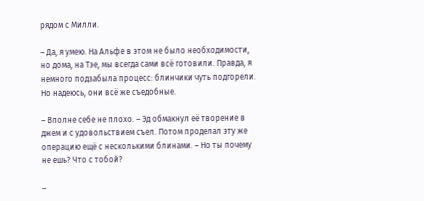рядом с Милли.

– Да, я умею. На Альфе в этом не было необходимости, но дома, на Тэе, мы всегда сами всё готовили. Правда, я немного подзабыла процесс: блинчики чуть подгорели. Но надеюсь, они всё же съедобные.

– Вполне себе не плохо. – Эд обмакнул её творение в джем и с удовольствием съел. Потом проделал эту же операцию ещё с несколькими блинами. – Но ты почему не ешь? Что с тобой?

–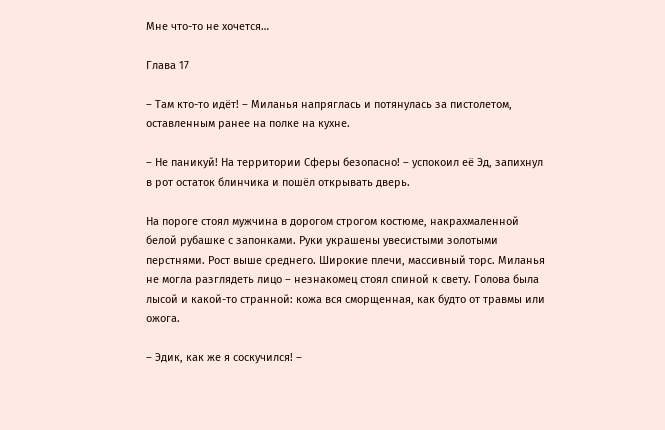Мне что-то не хочется…

Глава 17

– Там кто-то идёт! – Миланья напряглась и потянулась за пистолетом, оставленным ранее на полке на кухне.

– Не паникуй! На территории Сферы безопасно! – успокоил её Эд, запихнул в рот остаток блинчика и пошёл открывать дверь.

На пороге стоял мужчина в дорогом строгом костюме, накрахмаленной белой рубашке с запонками. Руки украшены увесистыми золотыми перстнями. Рост выше среднего. Широкие плечи, массивный торс. Миланья не могла разглядеть лицо – незнакомец стоял спиной к свету. Голова была лысой и какой-то странной: кожа вся сморщенная, как будто от травмы или ожога.

– Эдик, как же я соскучился! –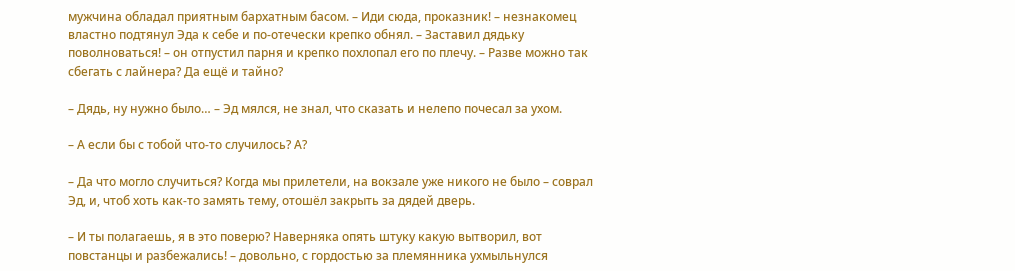мужчина обладал приятным бархатным басом. – Иди сюда, проказник! – незнакомец властно подтянул Эда к себе и по-отечески крепко обнял. – Заставил дядьку поволноваться! – он отпустил парня и крепко похлопал его по плечу. – Разве можно так сбегать с лайнера? Да ещё и тайно?

– Дядь, ну нужно было… – Эд мялся, не знал, что сказать и нелепо почесал за ухом.

– А если бы с тобой что-то случилось? А?

– Да что могло случиться? Когда мы прилетели, на вокзале уже никого не было – соврал Эд, и, чтоб хоть как-то замять тему, отошёл закрыть за дядей дверь.

– И ты полагаешь, я в это поверю? Наверняка опять штуку какую вытворил, вот повстанцы и разбежались! – довольно, с гордостью за племянника ухмыльнулся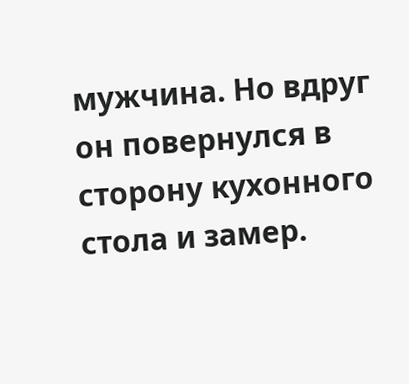мужчина. Но вдруг он повернулся в сторону кухонного стола и замер.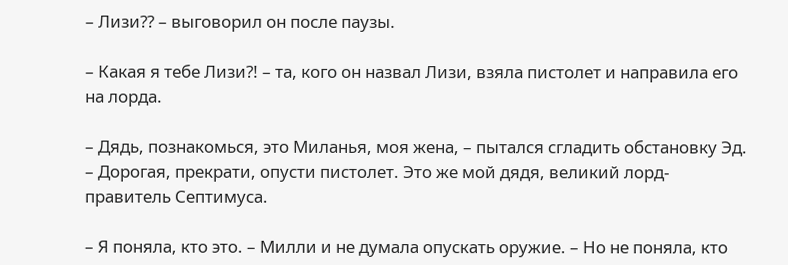– Лизи?? – выговорил он после паузы.

– Какая я тебе Лизи?! – та, кого он назвал Лизи, взяла пистолет и направила его на лорда.

– Дядь, познакомься, это Миланья, моя жена, – пытался сгладить обстановку Эд. – Дорогая, прекрати, опусти пистолет. Это же мой дядя, великий лорд-правитель Септимуса.

– Я поняла, кто это. – Милли и не думала опускать оружие. – Но не поняла, кто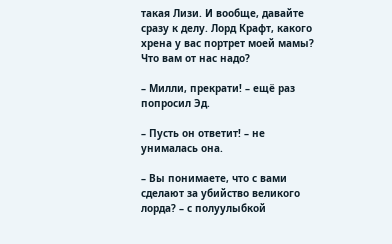такая Лизи. И вообще, давайте сразу к делу. Лорд Крафт, какого хрена у вас портрет моей мамы? Что вам от нас надо?

– Милли, прекрати! – ещё раз попросил Эд.

– Пусть он ответит! – не унималась она.

– Вы понимаете, что с вами сделают за убийство великого лорда? – с полуулыбкой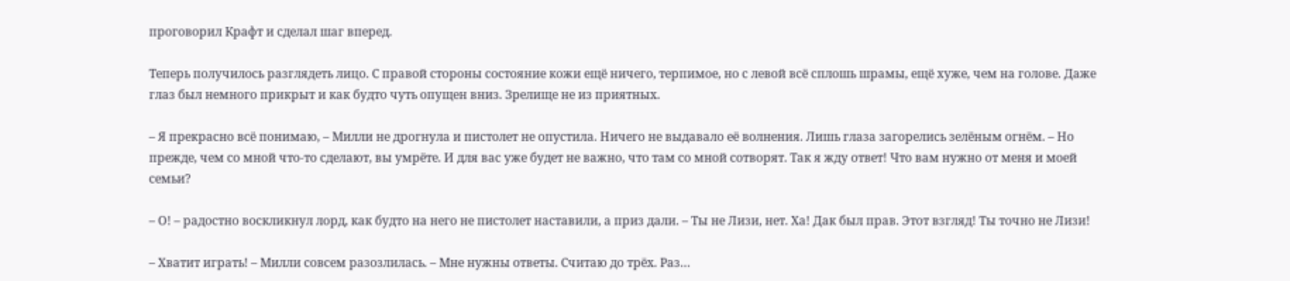проговорил Крафт и сделал шаг вперед.

Теперь получилось разглядеть лицо. С правой стороны состояние кожи ещё ничего, терпимое, но с левой всё сплошь шрамы, ещё хуже, чем на голове. Даже глаз был немного прикрыт и как будто чуть опущен вниз. Зрелище не из приятных.

– Я прекрасно всё понимаю, – Милли не дрогнула и пистолет не опустила. Ничего не выдавало её волнения. Лишь глаза загорелись зелёным огнём. – Но прежде, чем со мной что-то сделают, вы умрёте. И для вас уже будет не важно, что там со мной сотворят. Так я жду ответ! Что вам нужно от меня и моей семьи?

– О! – радостно воскликнул лорд, как будто на него не пистолет наставили, а приз дали. – Ты не Лизи, нет. Ха! Дак был прав. Этот взгляд! Ты точно не Лизи!

– Хватит играть! – Милли совсем разозлилась. – Мне нужны ответы. Считаю до трёх. Раз…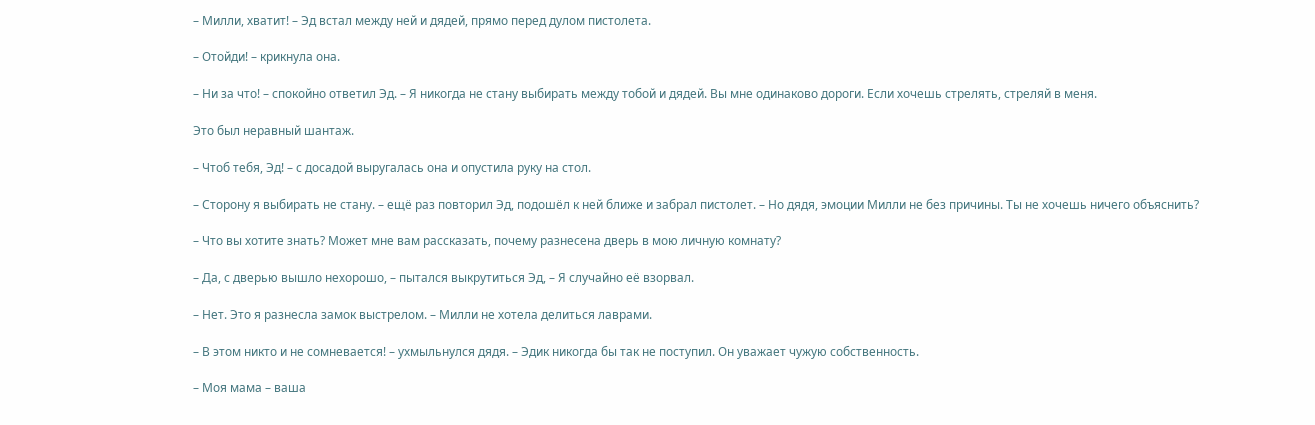– Милли, хватит! – Эд встал между ней и дядей, прямо перед дулом пистолета.

– Отойди! – крикнула она.

– Ни за что! – спокойно ответил Эд. – Я никогда не стану выбирать между тобой и дядей. Вы мне одинаково дороги. Если хочешь стрелять, стреляй в меня.

Это был неравный шантаж.

– Чтоб тебя, Эд! – с досадой выругалась она и опустила руку на стол.

– Сторону я выбирать не стану. – ещё раз повторил Эд, подошёл к ней ближе и забрал пистолет. – Но дядя, эмоции Милли не без причины. Ты не хочешь ничего объяснить?

– Что вы хотите знать? Может мне вам рассказать, почему разнесена дверь в мою личную комнату?

– Да, с дверью вышло нехорошо, – пытался выкрутиться Эд, – Я случайно её взорвал.

– Нет. Это я разнесла замок выстрелом. – Милли не хотела делиться лаврами.

– В этом никто и не сомневается! – ухмыльнулся дядя. – Эдик никогда бы так не поступил. Он уважает чужую собственность.

– Моя мама – ваша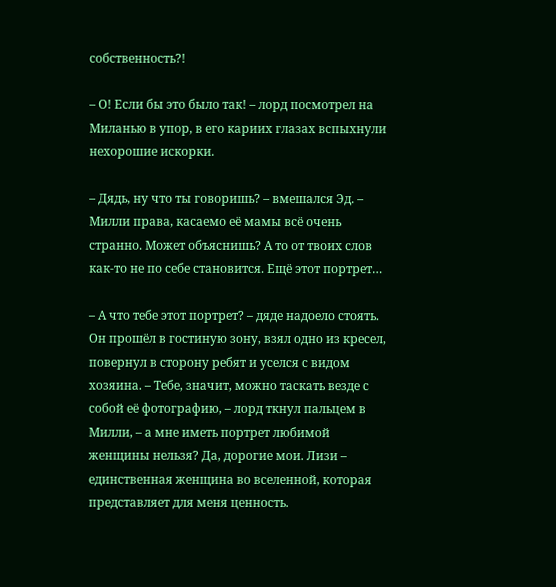собственность?!

– О! Если бы это было так! – лорд посмотрел на Миланью в упор, в его кариих глазах вспыхнули нехорошие искорки.

– Дядь, ну что ты говоришь? – вмешался Эд. – Милли права, касаемо её мамы всё очень странно. Может объяснишь? А то от твоих слов как-то не по себе становится. Ещё этот портрет…

– А что тебе этот портрет? – дяде надоело стоять. Он прошёл в гостиную зону, взял одно из кресел, повернул в сторону ребят и уселся с видом хозяина. – Тебе, значит, можно таскать везде с собой её фотографию, – лорд ткнул пальцем в Милли, – а мне иметь портрет любимой женщины нельзя? Да, дорогие мои. Лизи – единственная женщина во вселенной, которая представляет для меня ценность.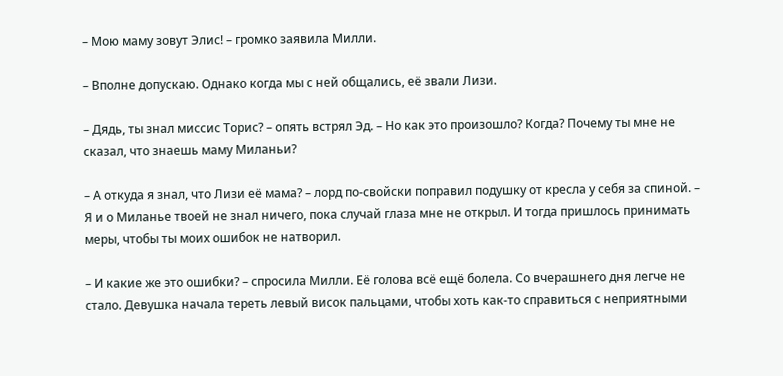– Мою маму зовут Элис! – громко заявила Милли.

– Вполне допускаю. Однако когда мы с ней общались, её звали Лизи.

– Дядь, ты знал миссис Торис? – опять встрял Эд. – Но как это произошло? Когда? Почему ты мне не сказал, что знаешь маму Миланьи?

– А откуда я знал, что Лизи её мама? – лорд по-свойски поправил подушку от кресла у себя за спиной. – Я и о Миланье твоей не знал ничего, пока случай глаза мне не открыл. И тогда пришлось принимать меры, чтобы ты моих ошибок не натворил.

– И какие же это ошибки? – спросила Милли. Её голова всё ещё болела. Со вчерашнего дня легче не стало. Девушка начала тереть левый висок пальцами, чтобы хоть как-то справиться с неприятными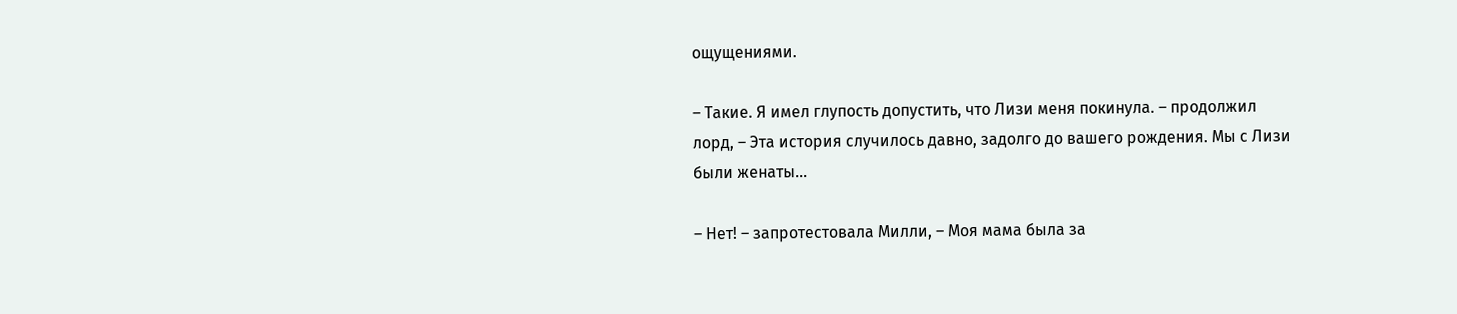ощущениями.

– Такие. Я имел глупость допустить, что Лизи меня покинула. – продолжил лорд, – Эта история случилось давно, задолго до вашего рождения. Мы с Лизи были женаты…

– Нет! – запротестовала Милли, – Моя мама была за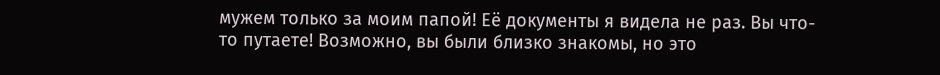мужем только за моим папой! Её документы я видела не раз. Вы что-то путаете! Возможно, вы были близко знакомы, но это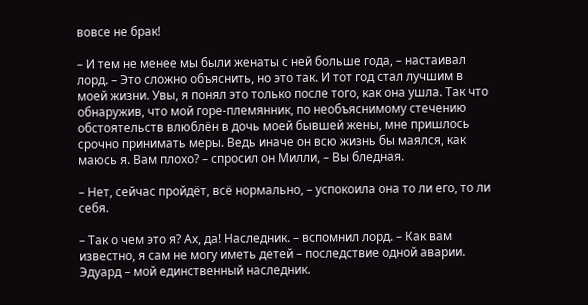вовсе не брак!

– И тем не менее мы были женаты с ней больше года, – настаивал лорд. – Это сложно объяснить, но это так. И тот год стал лучшим в моей жизни. Увы, я понял это только после того, как она ушла. Так что обнаружив, что мой горе-племянник, по необъяснимому стечению обстоятельств влюблён в дочь моей бывшей жены, мне пришлось срочно принимать меры. Ведь иначе он всю жизнь бы маялся, как маюсь я. Вам плохо? – спросил он Милли, – Вы бледная.

– Нет, сейчас пройдёт, всё нормально, – успокоила она то ли его, то ли себя.

– Так о чем это я? Ах, да! Наследник. – вспомнил лорд. – Как вам известно, я сам не могу иметь детей – последствие одной аварии. Эдуард – мой единственный наследник.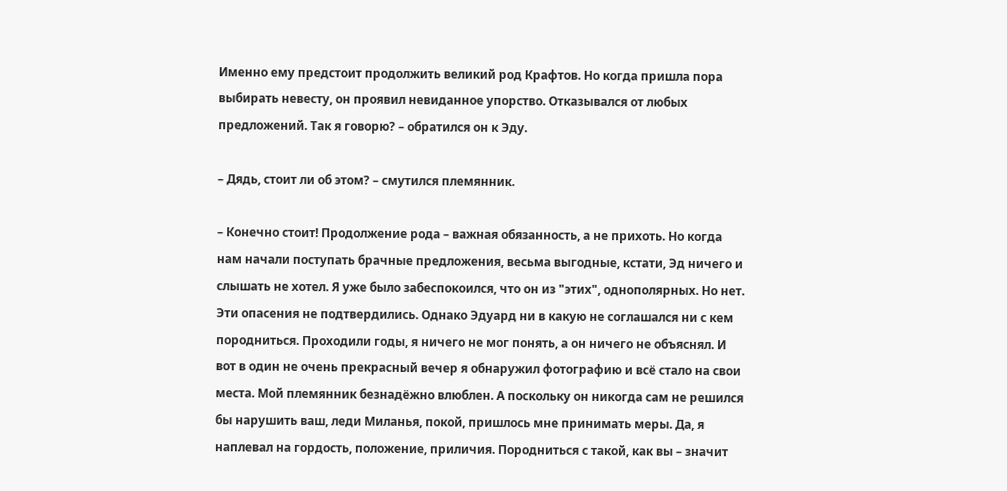Именно ему предстоит продолжить великий род Крафтов. Но когда пришла пора выбирать невесту, он проявил невиданное упорство. Отказывался от любых предложений. Так я говорю? – обратился он к Эду.

– Дядь, стоит ли об этом? – смутился племянник.

– Конечно стоит! Продолжение рода – важная обязанность, а не прихоть. Но когда нам начали поступать брачные предложения, весьма выгодные, кстати, Эд ничего и слышать не хотел. Я уже было забеспокоился, что он из "этих", однополярных. Но нет. Эти опасения не подтвердились. Однако Эдуард ни в какую не соглашался ни с кем породниться. Проходили годы, я ничего не мог понять, а он ничего не объяснял. И вот в один не очень прекрасный вечер я обнаружил фотографию и всё стало на свои места. Мой племянник безнадёжно влюблен. А поскольку он никогда сам не решился бы нарушить ваш, леди Миланья, покой, пришлось мне принимать меры. Да, я наплевал на гордость, положение, приличия. Породниться с такой, как вы – значит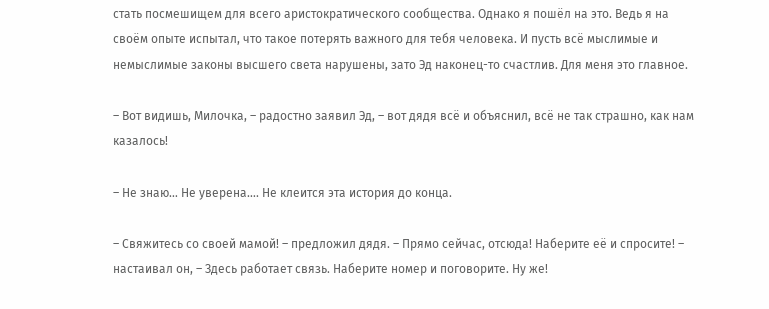стать посмешищем для всего аристократического сообщества. Однако я пошёл на это. Ведь я на своём опыте испытал, что такое потерять важного для тебя человека. И пусть всё мыслимые и немыслимые законы высшего света нарушены, зато Эд наконец-то счастлив. Для меня это главное.

– Вот видишь, Милочка, – радостно заявил Эд, – вот дядя всё и объяснил, всё не так страшно, как нам казалось!

– Не знаю… Не уверена…. Не клеится эта история до конца.

– Свяжитесь со своей мамой! – предложил дядя. – Прямо сейчас, отсюда! Наберите её и спросите! – настаивал он, – Здесь работает связь. Наберите номер и поговорите. Ну же!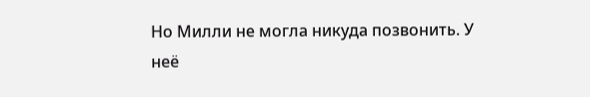Но Милли не могла никуда позвонить. У неё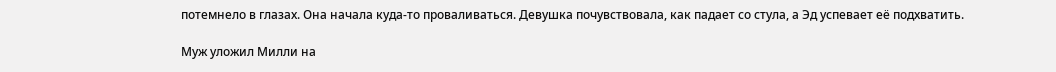потемнело в глазах. Она начала куда-то проваливаться. Девушка почувствовала, как падает со стула, а Эд успевает её подхватить.

Муж уложил Милли на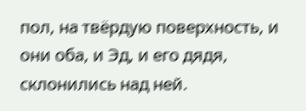пол, на твёрдую поверхность, и они оба, и Эд, и его дядя, склонились над ней.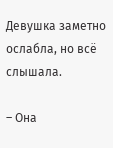Девушка заметно ослабла, но всё слышала.

– Она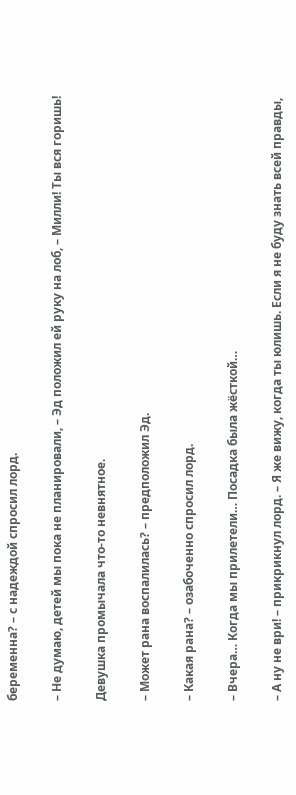беременна? – с надеждой спросил лорд.

– Не думаю, детей мы пока не планировали, – Эд положил ей руку на лоб, – Милли! Ты вся горишь!

Девушка промычала что-то невнятное.

– Может рана воспалилась? – предположил Эд.

– Какая рана? – озабоченно спросил лорд.

– Вчера… Когда мы прилетели… Посадка была жёсткой…

– А ну не ври! – прикрикнул лорд. – Я же вижу, когда ты юлишь. Если я не буду знать всей правды,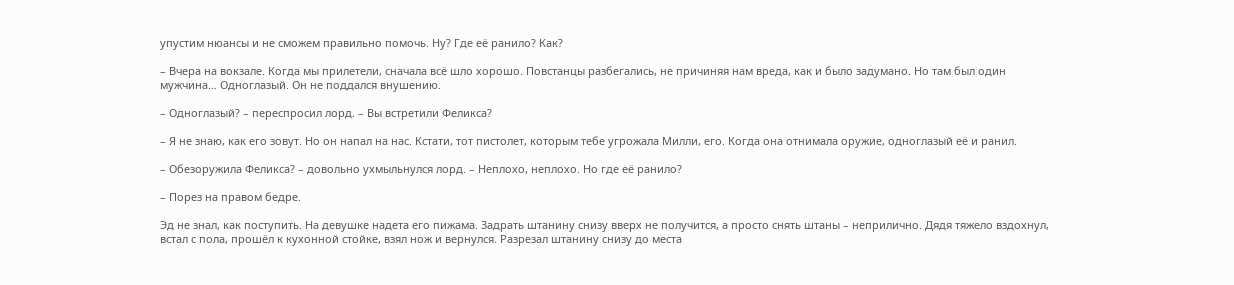упустим нюансы и не сможем правильно помочь. Ну? Где её ранило? Как?

– Вчера на вокзале. Когда мы прилетели, сначала всё шло хорошо. Повстанцы разбегались, не причиняя нам вреда, как и было задумано. Но там был один мужчина… Одноглазый. Он не поддался внушению.

– Одноглазый? – переспросил лорд. – Вы встретили Феликса?

– Я не знаю, как его зовут. Но он напал на нас. Кстати, тот пистолет, которым тебе угрожала Милли, его. Когда она отнимала оружие, одноглазый её и ранил.

– Обезоружила Феликса? – довольно ухмыльнулся лорд. – Неплохо, неплохо. Но где её ранило?

– Порез на правом бедре.

Эд не знал, как поступить. На девушке надета его пижама. Задрать штанину снизу вверх не получится, а просто снять штаны – неприлично. Дядя тяжело вздохнул, встал с пола, прошёл к кухонной стойке, взял нож и вернулся. Разрезал штанину снизу до места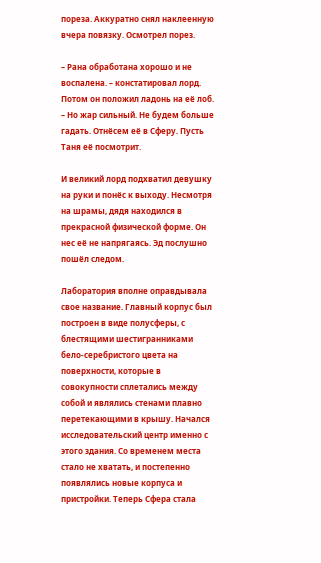пореза. Аккуратно снял наклеенную вчера повязку. Осмотрел порез.

– Рана обработана хорошо и не воспалена. – констатировал лорд. Потом он положил ладонь на её лоб. – Но жар сильный. Не будем больше гадать. Отнёсем её в Сферу. Пусть Таня её посмотрит.

И великий лорд подхватил девушку на руки и понёс к выходу. Несмотря на шрамы, дядя находился в прекрасной физической форме. Он нес её не напрягаясь. Эд послушно пошёл следом.

Лаборатория вполне оправдывала свое название. Главный корпус был построен в виде полусферы, с блестящими шестигранниками бело-серебристого цвета на поверхности, которые в совокупности сплетались между собой и являлись стенами плавно перетекающими в крышу. Начался исследовательский центр именно с этого здания. Со временем места стало не хватать, и постепенно появлялись новые корпуса и пристройки. Теперь Сфера стала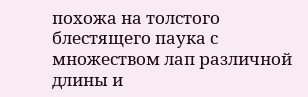похожа на толстого блестящего паука с множеством лап различной длины и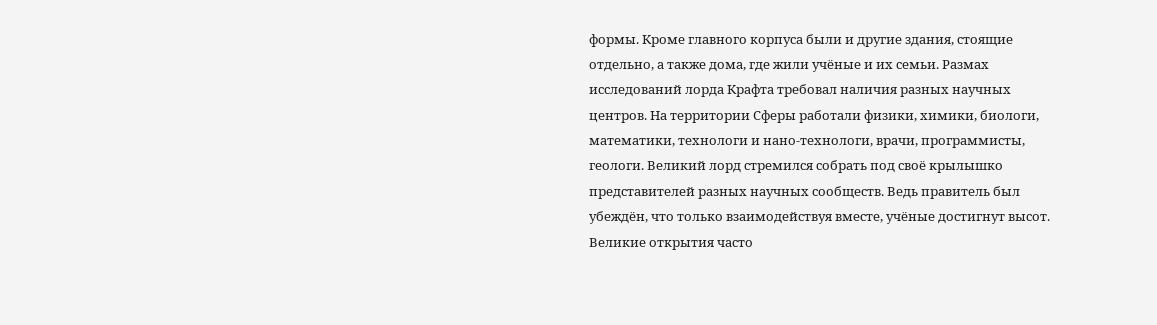формы. Кроме главного корпуса были и другие здания, стоящие отдельно, а также дома, где жили учёные и их семьи. Размах исследований лорда Крафта требовал наличия разных научных центров. На территории Сферы работали физики, химики, биологи, математики, технологи и нано-технологи, врачи, программисты, геологи. Великий лорд стремился собрать под своё крылышко представителей разных научных сообществ. Ведь правитель был убеждён, что только взаимодействуя вместе, учёные достигнут высот. Великие открытия часто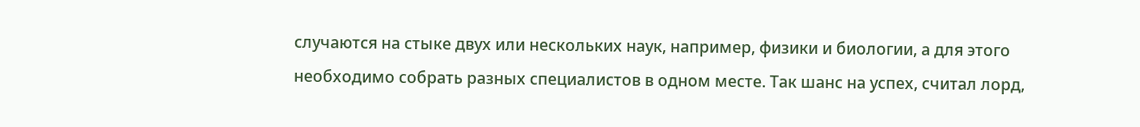случаются на стыке двух или нескольких наук, например, физики и биологии, а для этого необходимо собрать разных специалистов в одном месте. Так шанс на успех, считал лорд,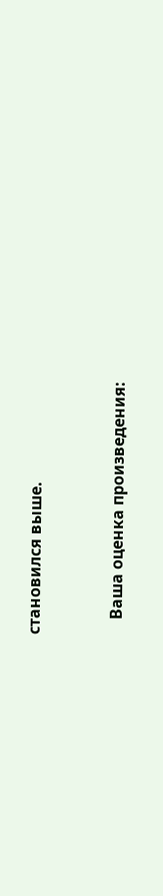становился выше.


    Ваша оценка произведения: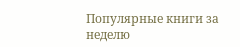Популярные книги за неделю